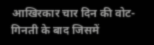आखिरकार चार दिन की वोट-गिनती के बाद जिसमें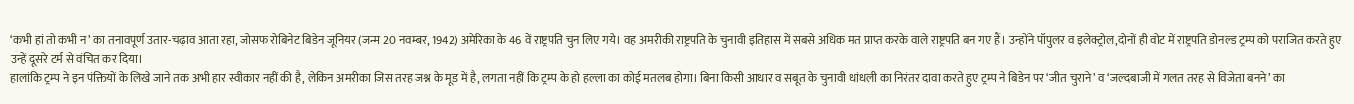‘कभी हां तो कभी न’ का तनावपूर्ण उतार-चढ़ाव आता रहा, जोसफ रोबिनेट बिडेन जूनियर (जन्म 20 नवम्बर, 1942) अमेरिका के 46 वें राष्ट्रपति चुन लिए गये। वह अमरीकी राष्ट्रपति के चुनावी इतिहास में सबसे अधिक मत प्राप्त करके वाले राष्ट्रपति बन गए हैं। उन्होंने पॉपुलर व इलेक्ट्रोल,दोनों ही वोट में राष्ट्रपति डोनल्ड ट्रम्प को पराजित करते हुए उन्हें दूसरे टर्म से वंचित कर दिया।
हालांकि ट्रम्प ने इन पंक्तियों के लिखे जाने तक अभी हार स्वीकार नहीं की है, लेकिन अमरीका जिस तरह जश्न के मूड में है, लगता नहीं कि ट्रम्प के हो हल्ला का कोई मतलब होगा। बिना किसी आधार व सबूत के चुनावी धांधली का निरंतर दावा करते हुए ट्रम्प ने बिडेन पर ‘जीत चुराने’ व ‘जल्दबाजी में गलत तरह से विजेता बनने’ का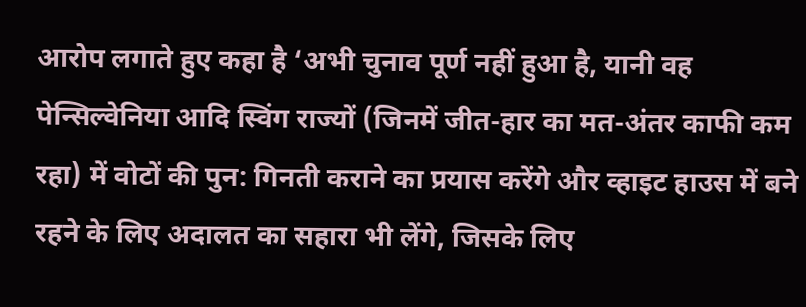आरोप लगाते हुए कहा है ‘अभी चुनाव पूर्ण नहीं हुआ है, यानी वह पेन्सिल्वेनिया आदि स्विंग राज्यों (जिनमें जीत-हार का मत-अंतर काफी कम रहा) में वोटों की पुन: गिनती कराने का प्रयास करेंगे और व्हाइट हाउस में बने रहने के लिए अदालत का सहारा भी लेंगे, जिसके लिए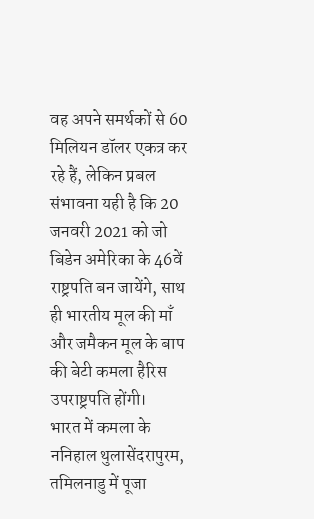वह अपने समर्थकों से 60 मिलियन डॉलर एकत्र कर रहे हैं, लेकिन प्रबल संभावना यही है कि 20 जनवरी 2021 को जो बिडेन अमेरिका के 46वें राष्ट्रपति बन जायेंगे, साथ ही भारतीय मूल की माँ और जमैकन मूल के बाप की बेटी कमला हैरिस उपराष्ट्रपति होंगी।
भारत में कमला के ननिहाल थुलासेंदरापुरम, तमिलनाडु में पूजा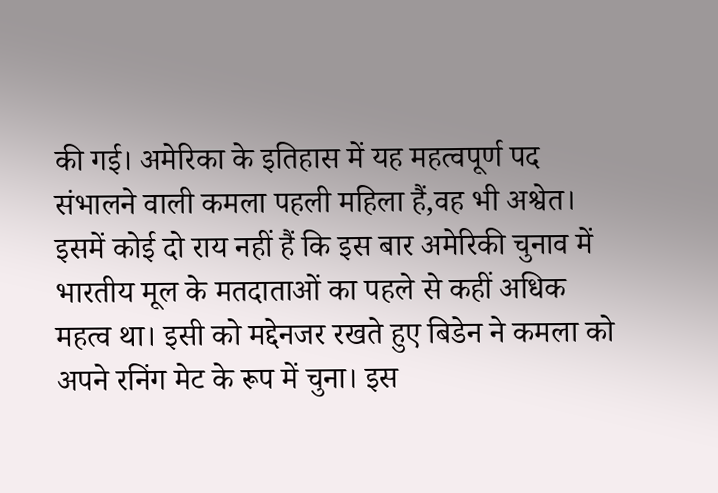की गई। अमेरिका के इतिहास में यह महत्वपूर्ण पद संभालने वाली कमला पहली महिला हैं,वह भी अश्वेत। इसमें कोई दो राय नहीं हैं कि इस बार अमेरिकी चुनाव में भारतीय मूल के मतदाताओं का पहले से कहीं अधिक महत्व था। इसी को मद्देनजर रखते हुए बिडेन ने कमला को अपने रनिंग मेट के रूप में चुना। इस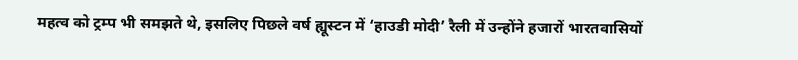महत्व को ट्रम्प भी समझते थे, इसलिए पिछले वर्ष ह्यूस्टन में ‘हाउडी मोदी’ रैली में उन्होंने हजारों भारतवासियों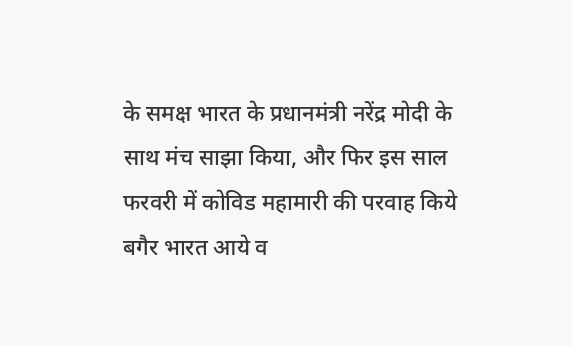के समक्ष भारत के प्रधानमंत्री नरेंद्र मोदी के साथ मंच साझा किया, और फिर इस साल फरवरी में कोविड महामारी की परवाह किये बगैर भारत आये व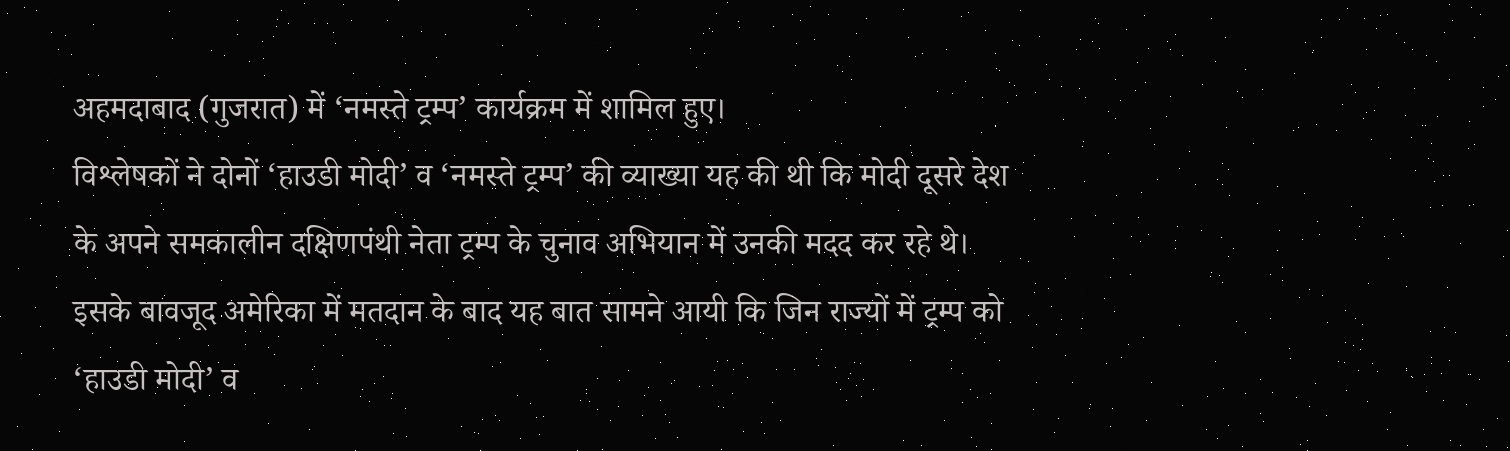अहमदाबाद (गुजरात) में ‘नमस्ते ट्रम्प’ कार्यक्रम में शामिल हुए।
विश्लेषकों ने दोनों ‘हाउडी मोदी’ व ‘नमस्ते ट्रम्प’ की व्याख्या यह की थी कि मोदी दूसरे देश के अपने समकालीन दक्षिणपंथी नेता ट्रम्प के चुनाव अभियान में उनकी मदद कर रहे थे। इसके बावजूद अमेरिका में मतदान के बाद यह बात सामने आयी कि जिन राज्यों में ट्रम्प को ‘हाउडी मोदी’ व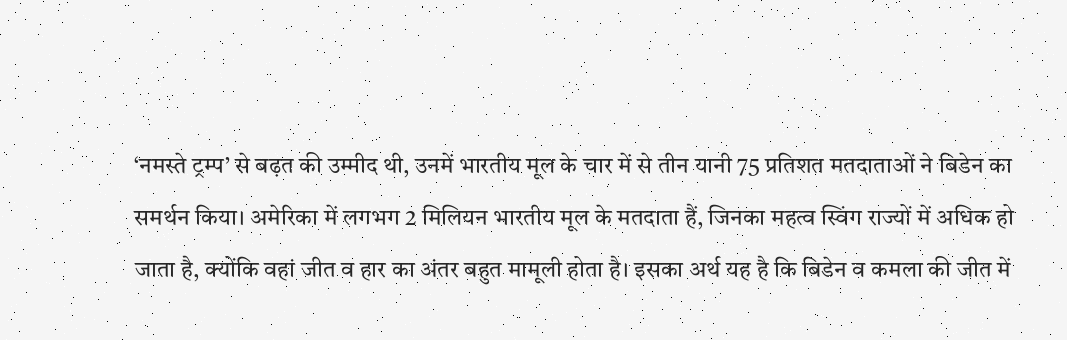‘नमस्ते ट्रम्प’ से बढ़त की उम्मीद थी, उनमें भारतीय मूल के चार में से तीन यानी 75 प्रतिशत मतदाताओं ने बिडेन का समर्थन किया। अमेरिका में लगभग 2 मिलियन भारतीय मूल के मतदाता हैं, जिनका महत्व स्विंग राज्यों में अधिक हो जाता है, क्योंकि वहां जीत व हार का अंतर बहुत मामूली होता है। इसका अर्थ यह है कि बिडेन व कमला की जीत में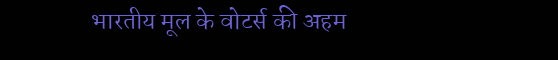भारतीय मूल के वोटर्स की अहम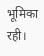भूमिका रही।